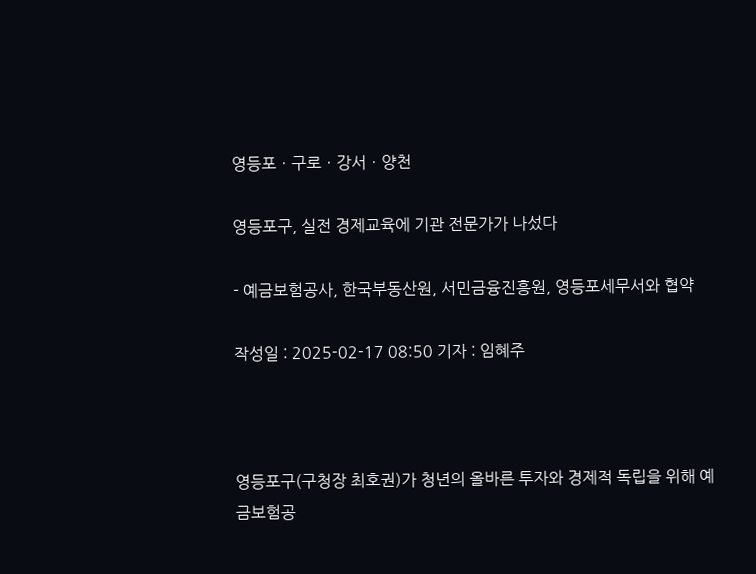영등포ㆍ구로ㆍ강서ㆍ양천

영등포구, 실전 경제교육에 기관 전문가가 나섰다

- 예금보험공사, 한국부동산원, 서민금융진흥원, 영등포세무서와 협약

작성일 : 2025-02-17 08:50 기자 : 임혜주



영등포구(구청장 최호권)가 청년의 올바른 투자와 경제적 독립을 위해 예금보험공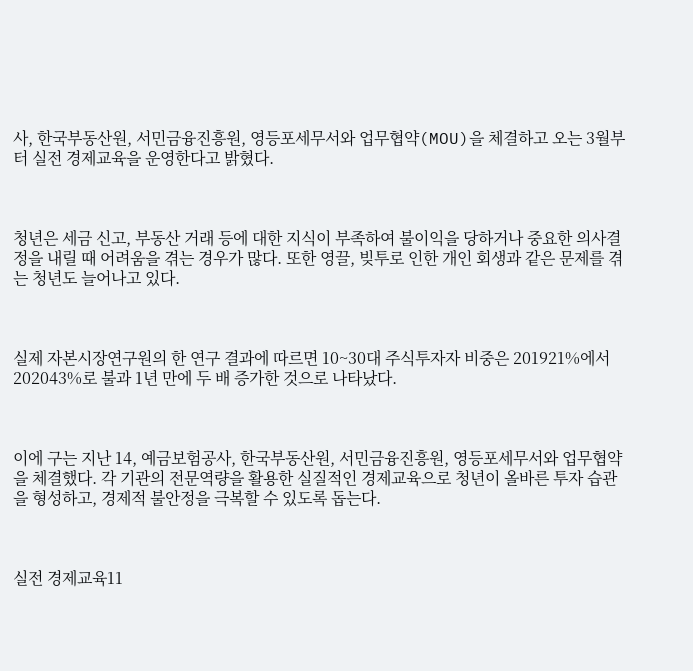사, 한국부동산원, 서민금융진흥원, 영등포세무서와 업무협약(MOU)을 체결하고 오는 3월부터 실전 경제교육을 운영한다고 밝혔다.



청년은 세금 신고, 부동산 거래 등에 대한 지식이 부족하여 불이익을 당하거나 중요한 의사결정을 내릴 때 어려움을 겪는 경우가 많다. 또한 영끌, 빚투로 인한 개인 회생과 같은 문제를 겪는 청년도 늘어나고 있다.



실제 자본시장연구원의 한 연구 결과에 따르면 10~30대 주식투자자 비중은 201921%에서 202043%로 불과 1년 만에 두 배 증가한 것으로 나타났다.



이에 구는 지난 14, 예금보험공사, 한국부동산원, 서민금융진흥원, 영등포세무서와 업무협약을 체결했다. 각 기관의 전문역량을 활용한 실질적인 경제교육으로 청년이 올바른 투자 습관을 형성하고, 경제적 불안정을 극복할 수 있도록 돕는다.



실전 경제교육11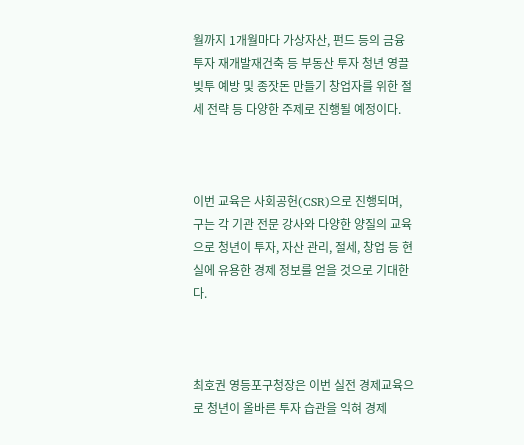월까지 1개월마다 가상자산, 펀드 등의 금융 투자 재개발재건축 등 부동산 투자 청년 영끌 빚투 예방 및 종잣돈 만들기 창업자를 위한 절세 전략 등 다양한 주제로 진행될 예정이다.



이번 교육은 사회공헌(CSR)으로 진행되며, 구는 각 기관 전문 강사와 다양한 양질의 교육으로 청년이 투자, 자산 관리, 절세, 창업 등 현실에 유용한 경제 정보를 얻을 것으로 기대한다.



최호권 영등포구청장은 이번 실전 경제교육으로 청년이 올바른 투자 습관을 익혀 경제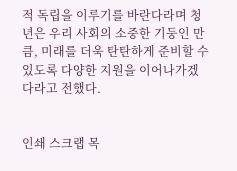적 독립을 이루기를 바란다라며 청년은 우리 사회의 소중한 기둥인 만큼, 미래를 더욱 탄탄하게 준비할 수 있도록 다양한 지원을 이어나가겠다라고 전했다.


인쇄 스크랩 목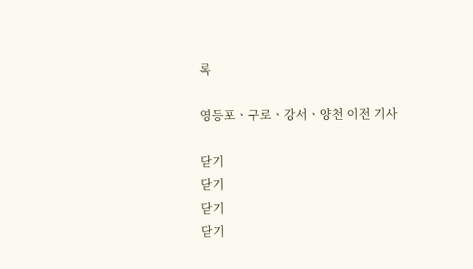록

영등포ㆍ구로ㆍ강서ㆍ양천 이전 기사

닫기
닫기
닫기
닫기